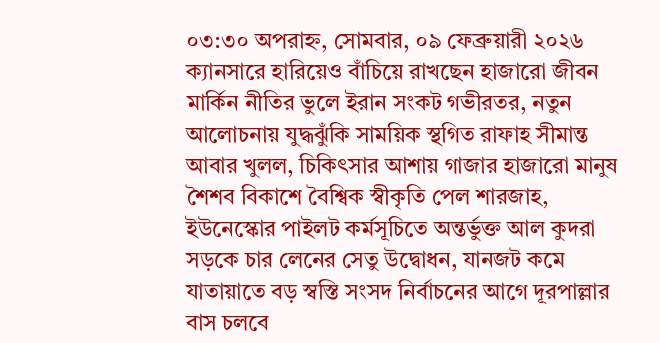০৩:৩০ অপরাহ্ন, সোমবার, ০৯ ফেব্রুয়ারী ২০২৬
ক্যানসারে হারিয়েও বাঁচিয়ে রাখছেন হাজারো জীবন মার্কিন নীতির ভুলে ইরান সংকট গভীরতর, নতুন আলোচনায় যুদ্ধঝুঁকি সাময়িক স্থগিত রাফাহ সীমান্ত আবার খুলল, চিকিৎসার আশায় গাজার হাজারো মানুষ শৈশব বিকাশে বৈশ্বিক স্বীকৃতি পেল শারজাহ, ইউনেস্কোর পাইলট কর্মসূচিতে অন্তর্ভুক্ত আল কুদরা সড়কে চার লেনের সেতু উদ্বোধন, যানজট কমে যাতায়াতে বড় স্বস্তি সংসদ নির্বাচনের আগে দূরপাল্লার বাস চলবে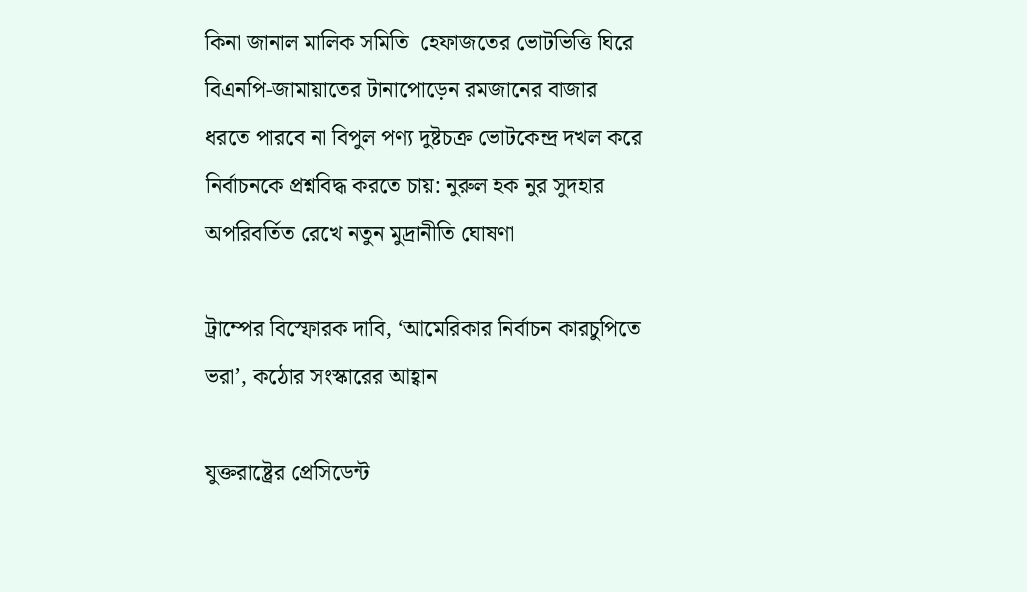কিনা জানাল মালিক সমিতি  হেফাজতের ভোটভিত্তি ঘিরে বিএনপি-জামায়াতের টানাপোড়েন রমজানের বাজার ধরতে পারবে না বিপুল পণ্য দুষ্টচক্র ভোটকেন্দ্র দখল করে নির্বাচনকে প্রশ্নবিদ্ধ করতে চায়: নুরুল হক নুর সুদহার অপরিবর্তিত রেখে নতুন মুদ্রানীতি ঘোষণা

ট্রাম্পের বিস্ফোরক দাবি, ‘আমেরিকার নির্বাচন কারচুপিতে ভরা’, কঠোর সংস্কারের আহ্বান

যুক্তরাষ্ট্রের প্রেসিডেন্ট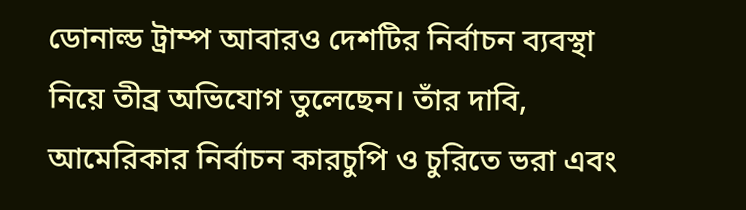ডোনাল্ড ট্রাম্প আবারও দেশটির নির্বাচন ব্যবস্থা নিয়ে তীব্র অভিযোগ তুলেছেন। তাঁর দাবি, আমেরিকার নির্বাচন কারচুপি ও চুরিতে ভরা এবং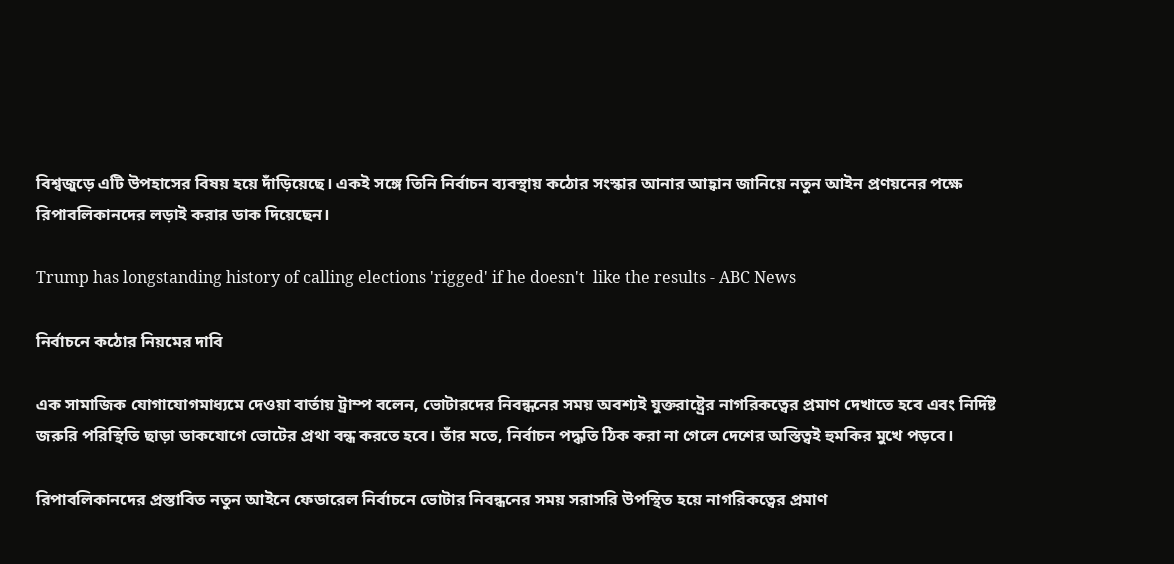বিশ্বজুড়ে এটি উপহাসের বিষয় হয়ে দাঁড়িয়েছে। একই সঙ্গে তিনি নির্বাচন ব্যবস্থায় কঠোর সংস্কার আনার আহ্বান জানিয়ে নতুন আইন প্রণয়নের পক্ষে রিপাবলিকানদের লড়াই করার ডাক দিয়েছেন।

Trump has longstanding history of calling elections 'rigged' if he doesn't  like the results - ABC News

নির্বাচনে কঠোর নিয়মের দাবি

এক সামাজিক যোগাযোগমাধ্যমে দেওয়া বার্তায় ট্রাম্প বলেন, ভোটারদের নিবন্ধনের সময় অবশ্যই যুক্তরাষ্ট্রের নাগরিকত্বের প্রমাণ দেখাতে হবে এবং নির্দিষ্ট জরুরি পরিস্থিতি ছাড়া ডাকযোগে ভোটের প্রথা বন্ধ করতে হবে। তাঁর মতে, নির্বাচন পদ্ধতি ঠিক করা না গেলে দেশের অস্তিত্বই হুমকির মুখে পড়বে।

রিপাবলিকানদের প্রস্তাবিত নতুন আইনে ফেডারেল নির্বাচনে ভোটার নিবন্ধনের সময় সরাসরি উপস্থিত হয়ে নাগরিকত্বের প্রমাণ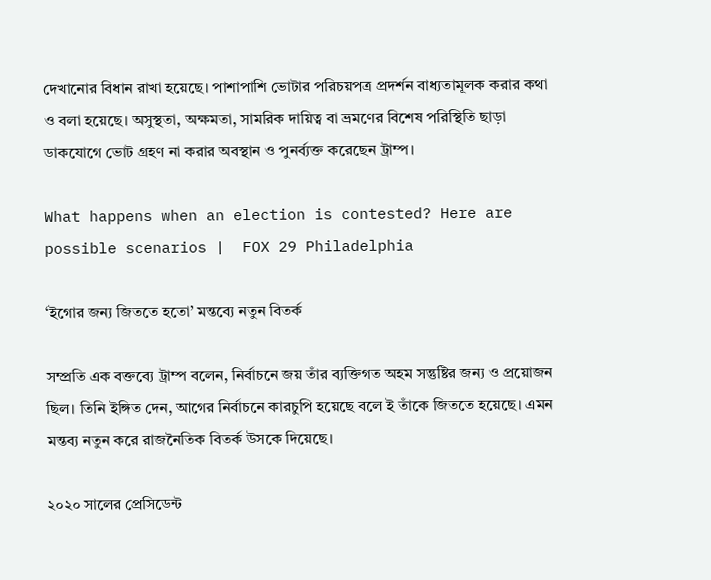দেখানোর বিধান রাখা হয়েছে। পাশাপাশি ভোটার পরিচয়পত্র প্রদর্শন বাধ্যতামূলক করার কথা ও বলা হয়েছে। অসুস্থতা, অক্ষমতা, সামরিক দায়িত্ব বা ভ্রমণের বিশেষ পরিস্থিতি ছাড়া ডাকযোগে ভোট গ্রহণ না করার অবস্থান ও পুনর্ব্যক্ত করেছেন ট্রাম্প।

What happens when an election is contested? Here are possible scenarios |  FOX 29 Philadelphia

‘ইগোর জন্য জিততে হতো’ মন্তব্যে নতুন বিতর্ক

সম্প্রতি এক বক্তব্যে ট্রাম্প বলেন, নির্বাচনে জয় তাঁর ব্যক্তিগত অহম সন্তুষ্টির জন্য ও প্রয়োজন ছিল। তিনি ইঙ্গিত দেন, আগের নির্বাচনে কারচুপি হয়েছে বলে ই তাঁকে জিততে হয়েছে। এমন মন্তব্য নতুন করে রাজনৈতিক বিতর্ক উসকে দিয়েছে।

২০২০ সালের প্রেসিডেন্ট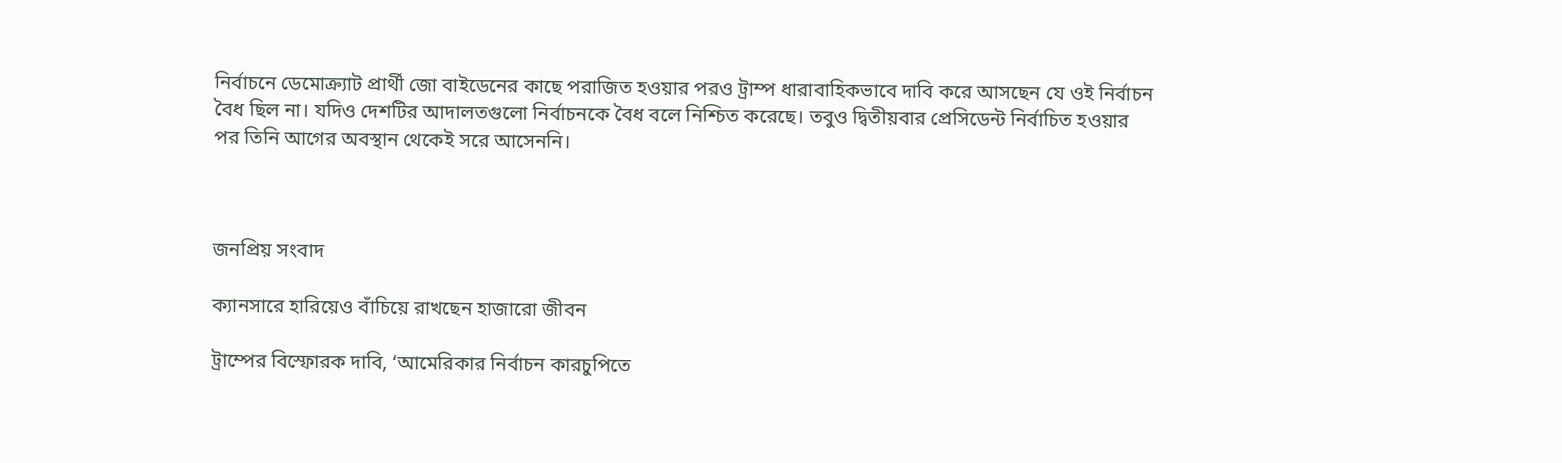নির্বাচনে ডেমোক্র্যাট প্রার্থী জো বাইডেনের কাছে পরাজিত হওয়ার পরও ট্রাম্প ধারাবাহিকভাবে দাবি করে আসছেন যে ওই নির্বাচন বৈধ ছিল না। যদিও দেশটির আদালতগুলো নির্বাচনকে বৈধ বলে নিশ্চিত করেছে। তবুও দ্বিতীয়বার প্রেসিডেন্ট নির্বাচিত হওয়ার পর তিনি আগের অবস্থান থেকেই সরে আসেননি।



জনপ্রিয় সংবাদ

ক্যানসারে হারিয়েও বাঁচিয়ে রাখছেন হাজারো জীবন

ট্রাম্পের বিস্ফোরক দাবি, ‘আমেরিকার নির্বাচন কারচুপিতে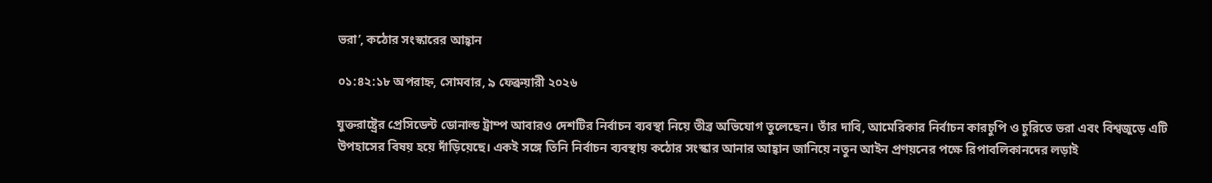ভরা’, কঠোর সংস্কারের আহ্বান

০১:৪২:১৮ অপরাহ্ন, সোমবার, ৯ ফেব্রুয়ারী ২০২৬

যুক্তরাষ্ট্রের প্রেসিডেন্ট ডোনাল্ড ট্রাম্প আবারও দেশটির নির্বাচন ব্যবস্থা নিয়ে তীব্র অভিযোগ তুলেছেন। তাঁর দাবি, আমেরিকার নির্বাচন কারচুপি ও চুরিতে ভরা এবং বিশ্বজুড়ে এটি উপহাসের বিষয় হয়ে দাঁড়িয়েছে। একই সঙ্গে তিনি নির্বাচন ব্যবস্থায় কঠোর সংস্কার আনার আহ্বান জানিয়ে নতুন আইন প্রণয়নের পক্ষে রিপাবলিকানদের লড়াই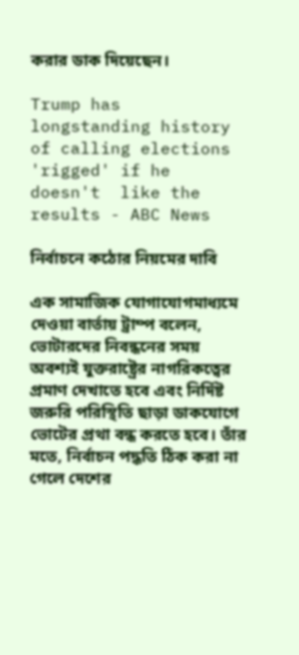করার ডাক দিয়েছেন।

Trump has longstanding history of calling elections 'rigged' if he doesn't  like the results - ABC News

নির্বাচনে কঠোর নিয়মের দাবি

এক সামাজিক যোগাযোগমাধ্যমে দেওয়া বার্তায় ট্রাম্প বলেন, ভোটারদের নিবন্ধনের সময় অবশ্যই যুক্তরাষ্ট্রের নাগরিকত্বের প্রমাণ দেখাতে হবে এবং নির্দিষ্ট জরুরি পরিস্থিতি ছাড়া ডাকযোগে ভোটের প্রথা বন্ধ করতে হবে। তাঁর মতে, নির্বাচন পদ্ধতি ঠিক করা না গেলে দেশের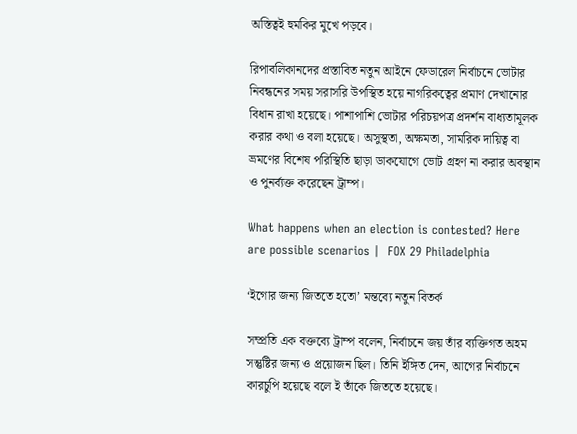অস্তিত্বই হুমকির মুখে পড়বে।

রিপাবলিকানদের প্রস্তাবিত নতুন আইনে ফেডারেল নির্বাচনে ভোটার নিবন্ধনের সময় সরাসরি উপস্থিত হয়ে নাগরিকত্বের প্রমাণ দেখানোর বিধান রাখা হয়েছে। পাশাপাশি ভোটার পরিচয়পত্র প্রদর্শন বাধ্যতামূলক করার কথা ও বলা হয়েছে। অসুস্থতা, অক্ষমতা, সামরিক দায়িত্ব বা ভ্রমণের বিশেষ পরিস্থিতি ছাড়া ডাকযোগে ভোট গ্রহণ না করার অবস্থান ও পুনর্ব্যক্ত করেছেন ট্রাম্প।

What happens when an election is contested? Here are possible scenarios |  FOX 29 Philadelphia

‘ইগোর জন্য জিততে হতো’ মন্তব্যে নতুন বিতর্ক

সম্প্রতি এক বক্তব্যে ট্রাম্প বলেন, নির্বাচনে জয় তাঁর ব্যক্তিগত অহম সন্তুষ্টির জন্য ও প্রয়োজন ছিল। তিনি ইঙ্গিত দেন, আগের নির্বাচনে কারচুপি হয়েছে বলে ই তাঁকে জিততে হয়েছে।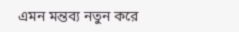এমন মন্তব্য নতুন করে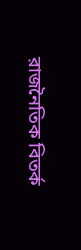রাজনৈতিক বিতর্ক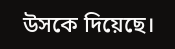উসকে দিয়েছে।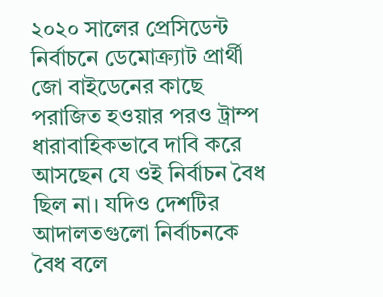২০২০ সালের প্রেসিডেন্ট নির্বাচনে ডেমোক্র্যাট প্রার্থী জো বাইডেনের কাছে পরাজিত হওয়ার পরও ট্রাম্প ধারাবাহিকভাবে দাবি করে আসছেন যে ওই নির্বাচন বৈধ ছিল না। যদিও দেশটির আদালতগুলো নির্বাচনকে বৈধ বলে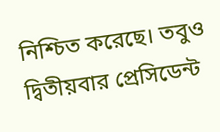নিশ্চিত করেছে। তবুও দ্বিতীয়বার প্রেসিডেন্ট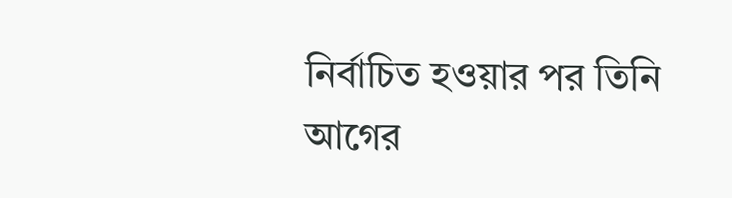নির্বাচিত হওয়ার পর তিনি আগের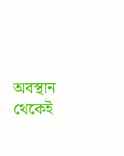অবস্থান থেকেই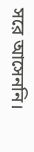সরে আসেননি।